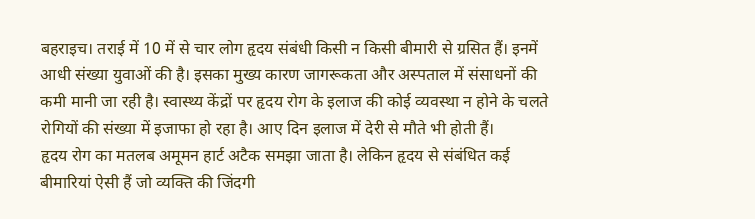बहराइच। तराई में 10 में से चार लोग हृदय संबंधी किसी न किसी बीमारी से ग्रसित हैं। इनमें आधी संख्या युवाओं की है। इसका मुख्य कारण जागरूकता और अस्पताल में संसाधनों की कमी मानी जा रही है। स्वास्थ्य केंद्रों पर हृदय रोग के इलाज की कोई व्यवस्था न होने के चलते रोगियों की संख्या में इजाफा हो रहा है। आए दिन इलाज में देरी से मौते भी होती हैं।
हृदय रोग का मतलब अमूमन हार्ट अटैक समझा जाता है। लेकिन हृदय से संबंधित कई बीमारियां ऐसी हैं जो व्यक्ति की जिंदगी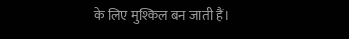के लिए मुश्किल बन जाती हैं।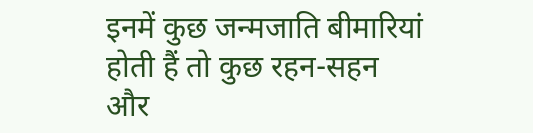इनमें कुछ जन्मजाति बीमारियां होती हैं तो कुछ रहन-सहन और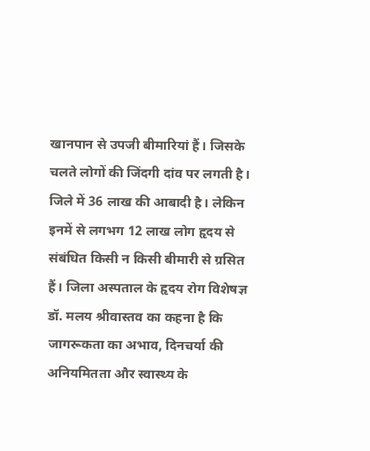खानपान से उपजी बीमारियां हैं। जिसके चलते लोगों की जिंदगी दांव पर लगती है। जिले में 36 लाख की आबादी है। लेकिन इनमें से लगभग 12 लाख लोग हृदय से संबंधित किसी न किसी बीमारी से ग्रसित हैं। जिला अस्पताल के हृदय रोग विशेषज्ञ डॉ. मलय श्रीवास्तव का कहना है कि जागरूकता का अभाव, दिनचर्या की अनियमितता और स्वास्थ्य के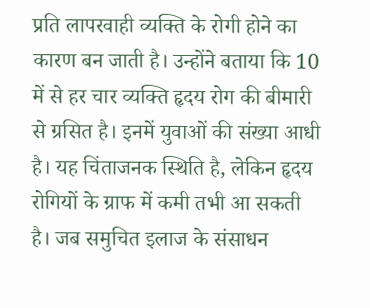प्रति लापरवाही व्यक्ति के रोगी होने का कारण बन जाती है। उन्होंने बताया कि 10 में से हर चार व्यक्ति हृदय रोग की बीमारी से ग्रसित है। इनमें युवाओं की संख्या आधी है। यह चिंताजनक स्थिति है, लेकिन हृदय रोगियों के ग्राफ में कमी तभी आ सकती है। जब समुचित इलाज के संसाधन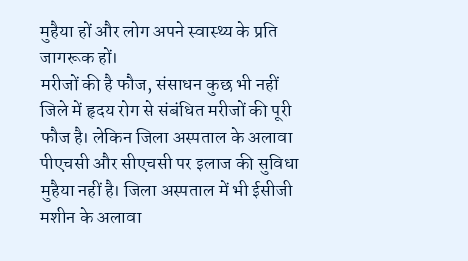मुहैया हों और लोग अपने स्वास्थ्य के प्रति जागरूक हों।
मरीजों की है फौज, संसाधन कुछ भी नहीं
जिले में हृदय रोग से संबंधित मरीजों की पूरी फौज है। लेकिन जिला अस्पताल के अलावा पीएचसी और सीएचसी पर इलाज की सुविधा मुहैया नहीं है। जिला अस्पताल में भी ईसीजी मशीन के अलावा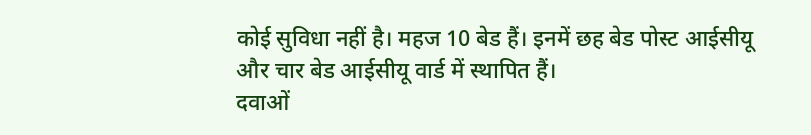कोई सुविधा नहीं है। महज 10 बेड हैं। इनमें छह बेड पोस्ट आईसीयू और चार बेड आईसीयू वार्ड में स्थापित हैं।
दवाओं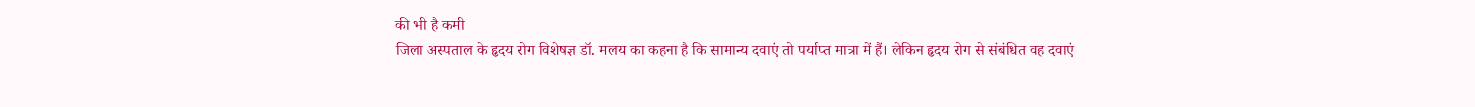की भी है कमी
जिला अस्पताल के हृदय रोग विशेषज्ञ डॉ. मलय का कहना है कि सामान्य दवाएं तो पर्याप्त मात्रा में हैं। लेकिन हृदय रोग से संबंधित वह दवाएं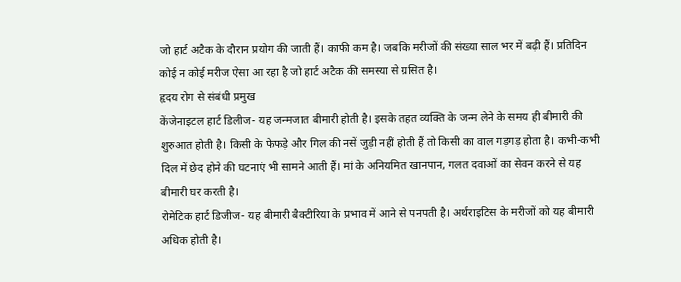जो हार्ट अटैक के दौरान प्रयोग की जाती हैं। काफी कम है। जबकि मरीजों की संख्या साल भर में बढ़ी हैं। प्रतिदिन कोई न कोई मरीज ऐसा आ रहा है जो हार्ट अटैक की समस्या से ग्रसित है।
हृदय रोग से संबंधी प्रमुख
केंजेनाइटल हार्ट डिलीज- यह जन्मजात बीमारी होती है। इसके तहत व्यक्ति के जन्म लेने के समय ही बीमारी की शुरुआत होती है। किसी के फेफड़े और गिल की नसें जुड़ी नहीं होती हैं तो किसी का वाल गड़गड़ होता है। कभी-कभी दिल में छेद होने की घटनाएं भी सामने आती हैं। मां के अनियमित खानपान, गलत दवाओं का सेवन करने से यह बीमारी घर करती है।
रोमेटिक हार्ट डिजीज- यह बीमारी बैक्टीरिया के प्रभाव में आने से पनपती है। अर्थराइटिस के मरीजों को यह बीमारी अधिक होती है।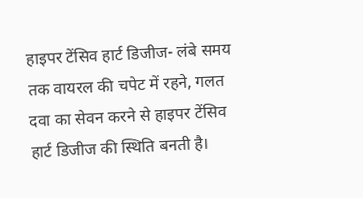हाइपर टेंसिव हार्ट डिजीज- लंबे समय तक वायरल की चपेट में रहने, गलत दवा का सेवन करने से हाइपर टेंसिव हार्ट डिजीज की स्थिति बनती है।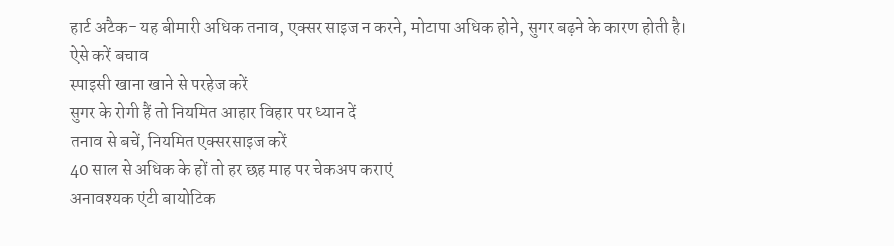हार्ट अटैक- यह बीमारी अधिक तनाव, एक्सर साइज न करने, मोटापा अधिक होने, सुगर बढ़ने के कारण होती है।
ऐसे करें बचाव
स्पाइसी खाना खाने से परहेज करें
सुगर के रोगी हैं तो नियमित आहार विहार पर ध्यान दें
तनाव से बचें, नियमित एक्सरसाइज करें
40 साल से अधिक के हों तो हर छह माह पर चेकअप कराएं
अनावश्यक एंटी बायोटिक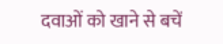दवाओं को खाने से बचें